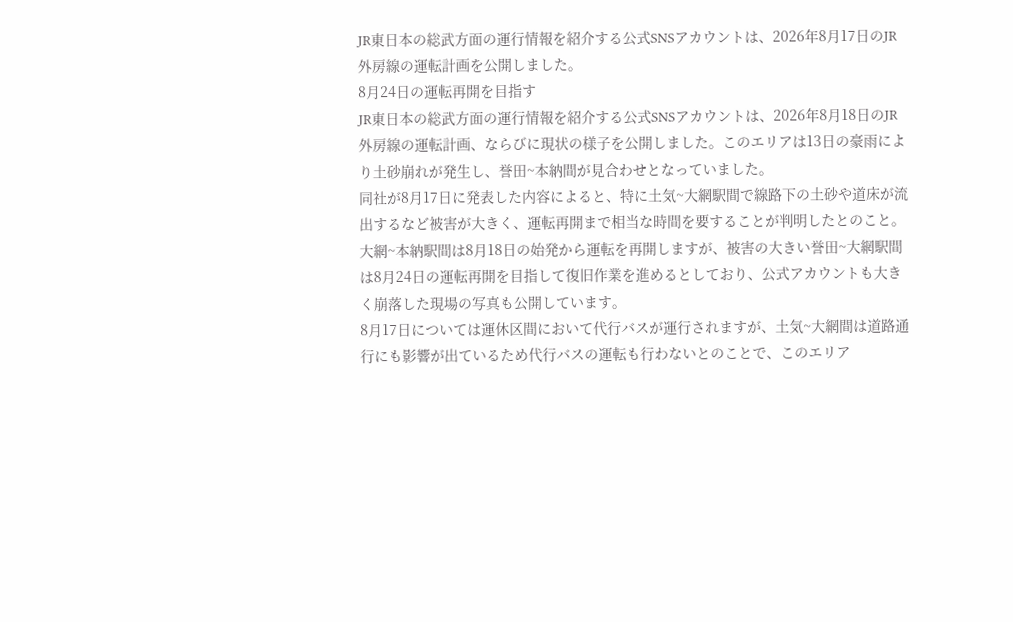JR東日本の総武方面の運行情報を紹介する公式SNSアカウントは、2026年8月17日のJR外房線の運転計画を公開しました。
8月24日の運転再開を目指す
JR東日本の総武方面の運行情報を紹介する公式SNSアカウントは、2026年8月18日のJR外房線の運転計画、ならびに現状の様子を公開しました。このエリアは13日の豪雨により土砂崩れが発生し、誉田~本納間が見合わせとなっていました。
同社が8月17日に発表した内容によると、特に土気~大網駅間で線路下の土砂や道床が流出するなど被害が大きく、運転再開まで相当な時間を要することが判明したとのこと。大網~本納駅間は8月18日の始発から運転を再開しますが、被害の大きい誉田~大網駅間は8月24日の運転再開を目指して復旧作業を進めるとしており、公式アカウントも大きく崩落した現場の写真も公開しています。
8月17日については運休区間において代行バスが運行されますが、土気~大網間は道路通行にも影響が出ているため代行バスの運転も行わないとのことで、このエリア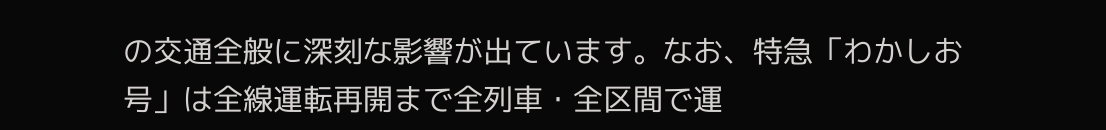の交通全般に深刻な影響が出ています。なお、特急「わかしお号」は全線運転再開まで全列車・全区間で運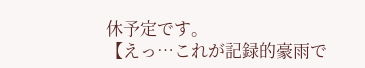休予定です。
【えっ…これが記録的豪雨で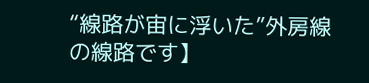“線路が宙に浮いた”外房線の線路です】